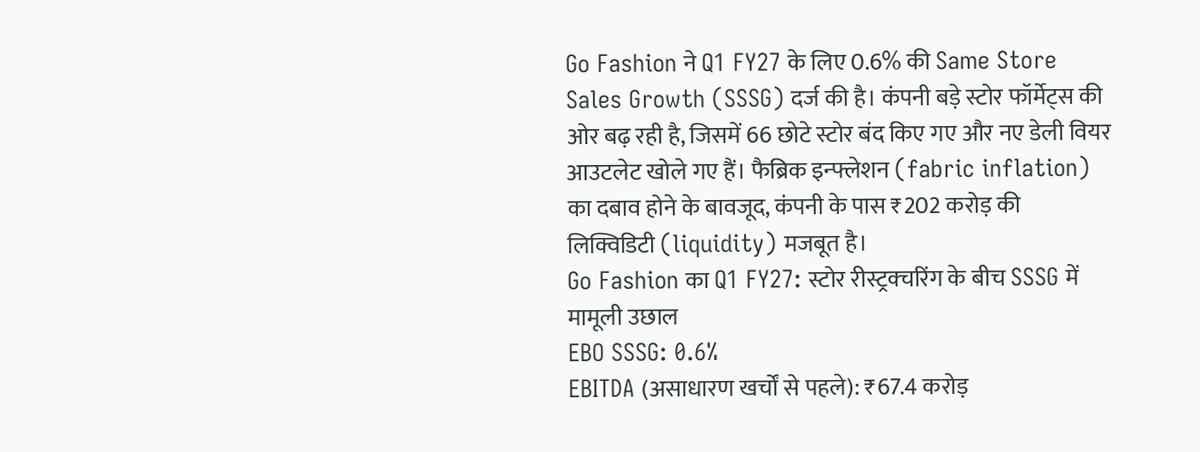Go Fashion ने Q1 FY27 के लिए 0.6% की Same Store Sales Growth (SSSG) दर्ज की है। कंपनी बड़े स्टोर फॉर्मेट्स की ओर बढ़ रही है, जिसमें 66 छोटे स्टोर बंद किए गए और नए डेली वियर आउटलेट खोले गए हैं। फैब्रिक इन्फ्लेशन (fabric inflation) का दबाव होने के बावजूद, कंपनी के पास ₹202 करोड़ की लिक्विडिटी (liquidity) मजबूत है।
Go Fashion का Q1 FY27: स्टोर रीस्ट्रक्चरिंग के बीच SSSG में मामूली उछाल
EBO SSSG: 0.6%
EBITDA (असाधारण खर्चों से पहले): ₹67.4 करोड़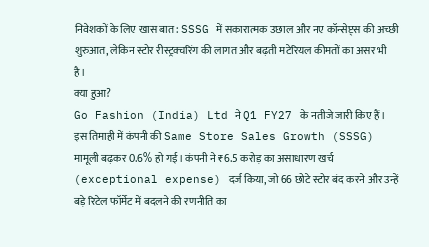निवेशकों के लिए खास बात: SSSG में सकारात्मक उछाल और नए कॉन्सेप्ट्स की अच्छी शुरुआत, लेकिन स्टोर रीस्ट्रक्चरिंग की लागत और बढ़ती मटेरियल कीमतों का असर भी है।
क्या हुआ?
Go Fashion (India) Ltd ने Q1 FY27 के नतीजे जारी किए हैं। इस तिमाही में कंपनी की Same Store Sales Growth (SSSG) मामूली बढ़कर 0.6% हो गई। कंपनी ने ₹6.5 करोड़ का असाधारण खर्च (exceptional expense) दर्ज किया, जो 66 छोटे स्टोर बंद करने और उन्हें बड़े रिटेल फॉर्मेट में बदलने की रणनीति का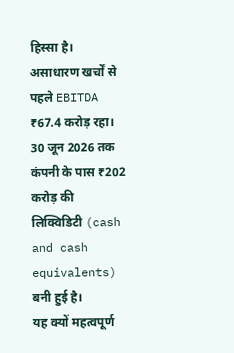हिस्सा है। असाधारण खर्चों से पहले EBITDA ₹67.4 करोड़ रहा। 30 जून 2026 तक कंपनी के पास ₹202 करोड़ की लिक्विडिटी (cash and cash equivalents) बनी हुई है।
यह क्यों महत्वपूर्ण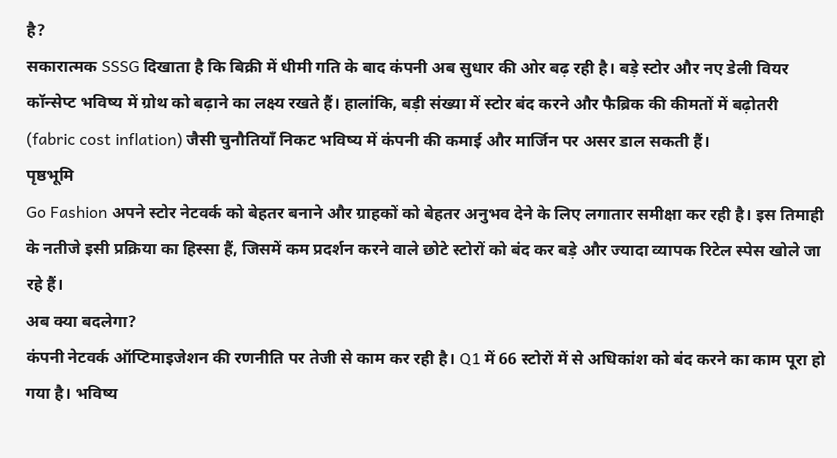है?
सकारात्मक SSSG दिखाता है कि बिक्री में धीमी गति के बाद कंपनी अब सुधार की ओर बढ़ रही है। बड़े स्टोर और नए डेली वियर कॉन्सेप्ट भविष्य में ग्रोथ को बढ़ाने का लक्ष्य रखते हैं। हालांकि, बड़ी संख्या में स्टोर बंद करने और फैब्रिक की कीमतों में बढ़ोतरी (fabric cost inflation) जैसी चुनौतियाँ निकट भविष्य में कंपनी की कमाई और मार्जिन पर असर डाल सकती हैं।
पृष्ठभूमि
Go Fashion अपने स्टोर नेटवर्क को बेहतर बनाने और ग्राहकों को बेहतर अनुभव देने के लिए लगातार समीक्षा कर रही है। इस तिमाही के नतीजे इसी प्रक्रिया का हिस्सा हैं, जिसमें कम प्रदर्शन करने वाले छोटे स्टोरों को बंद कर बड़े और ज्यादा व्यापक रिटेल स्पेस खोले जा रहे हैं।
अब क्या बदलेगा?
कंपनी नेटवर्क ऑप्टिमाइजेशन की रणनीति पर तेजी से काम कर रही है। Q1 में 66 स्टोरों में से अधिकांश को बंद करने का काम पूरा हो गया है। भविष्य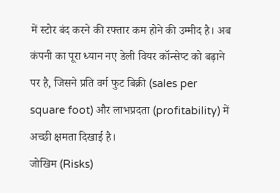में स्टोर बंद करने की रफ्तार कम होने की उम्मीद है। अब कंपनी का पूरा ध्यान नए डेली वियर कॉन्सेप्ट को बढ़ाने पर है, जिसने प्रति वर्ग फुट बिक्री (sales per square foot) और लाभप्रदता (profitability) में अच्छी क्षमता दिखाई है।
जोखिम (Risks)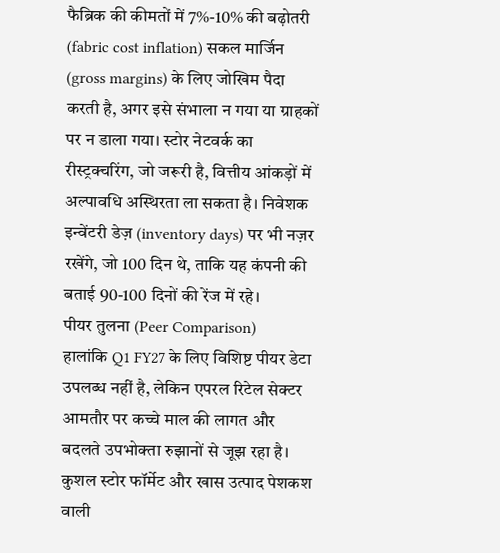फैब्रिक की कीमतों में 7%-10% की बढ़ोतरी (fabric cost inflation) सकल मार्जिन (gross margins) के लिए जोखिम पैदा करती है, अगर इसे संभाला न गया या ग्राहकों पर न डाला गया। स्टोर नेटवर्क का रीस्ट्रक्चरिंग, जो जरूरी है, वित्तीय आंकड़ों में अल्पावधि अस्थिरता ला सकता है। निवेशक इन्वेंटरी डेज़ (inventory days) पर भी नज़र रखेंगे, जो 100 दिन थे, ताकि यह कंपनी की बताई 90-100 दिनों की रेंज में रहे।
पीयर तुलना (Peer Comparison)
हालांकि Q1 FY27 के लिए विशिष्ट पीयर डेटा उपलब्ध नहीं है, लेकिन एपरल रिटेल सेक्टर आमतौर पर कच्चे माल की लागत और बदलते उपभोक्ता रुझानों से जूझ रहा है। कुशल स्टोर फॉर्मेट और खास उत्पाद पेशकश वाली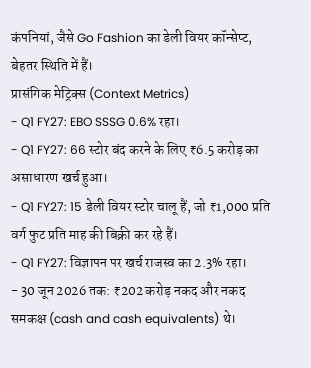कंपनियां, जैसे Go Fashion का डेली वियर कॉन्सेप्ट, बेहतर स्थिति में हैं।
प्रासंगिक मेट्रिक्स (Context Metrics)
- Q1 FY27: EBO SSSG 0.6% रहा।
- Q1 FY27: 66 स्टोर बंद करने के लिए ₹6.5 करोड़ का असाधारण खर्च हुआ।
- Q1 FY27: 15 डेली वियर स्टोर चालू हैं, जो ₹1,000 प्रति वर्ग फुट प्रति माह की बिक्री कर रहे हैं।
- Q1 FY27: विज्ञापन पर खर्च राजस्व का 2.3% रहा।
- 30 जून 2026 तक: ₹202 करोड़ नकद और नकद समकक्ष (cash and cash equivalents) थे।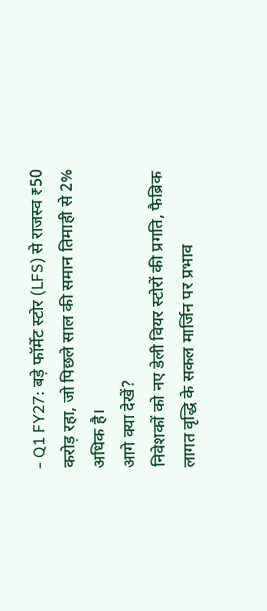- Q1 FY27: बड़े फॉर्मेट स्टोर (LFS) से राजस्व ₹50 करोड़ रहा, जो पिछले साल की समान तिमाही से 2% अधिक है।
आगे क्या देखें?
निवेशकों को नए डेली वियर स्टोरों की प्रगति, फैब्रिक लागत वृद्धि के सकल मार्जिन पर प्रभाव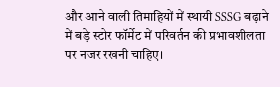और आने वाली तिमाहियों में स्थायी SSSG बढ़ाने में बड़े स्टोर फॉर्मेट में परिवर्तन की प्रभावशीलता पर नजर रखनी चाहिए।